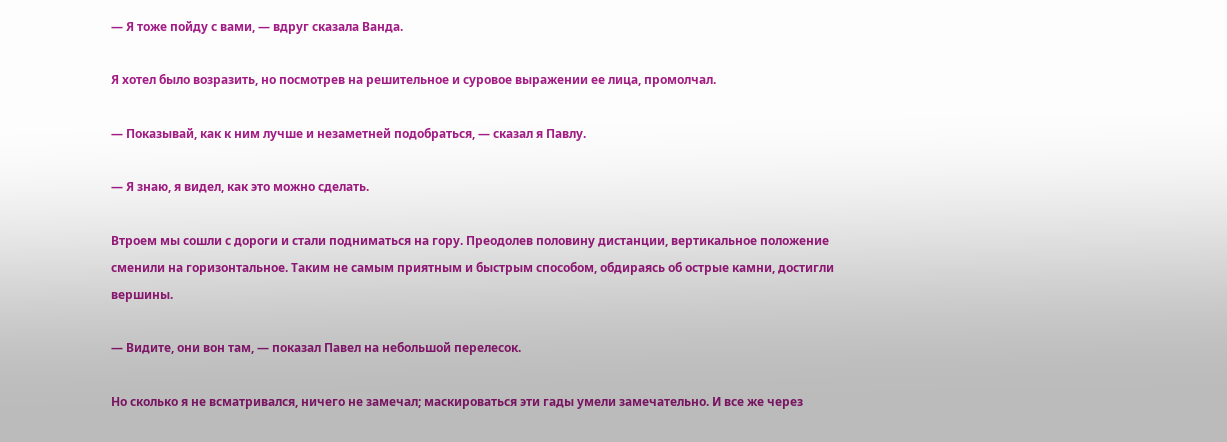— Я тоже пойду с вами, — вдруг сказала Ванда.

Я хотел было возразить, но посмотрев на решительное и суровое выражении ее лица, промолчал.

— Показывай, как к ним лучше и незаметней подобраться, — сказал я Павлу.

— Я знаю, я видел, как это можно сделать.

Втроем мы сошли с дороги и стали подниматься на гору. Преодолев половину дистанции, вертикальное положение сменили на горизонтальное. Таким не самым приятным и быстрым способом, обдираясь об острые камни, достигли вершины.

— Видите, они вон там, — показал Павел на небольшой перелесок.

Но сколько я не всматривался, ничего не замечал; маскироваться эти гады умели замечательно. И все же через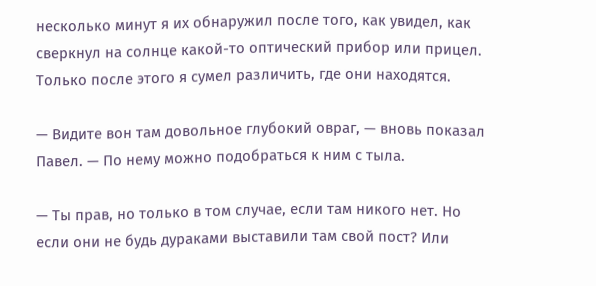несколько минут я их обнаружил после того, как увидел, как сверкнул на солнце какой-то оптический прибор или прицел. Только после этого я сумел различить, где они находятся.

— Видите вон там довольное глубокий овраг, — вновь показал Павел. — По нему можно подобраться к ним с тыла.

— Ты прав, но только в том случае, если там никого нет. Но если они не будь дураками выставили там свой пост? Или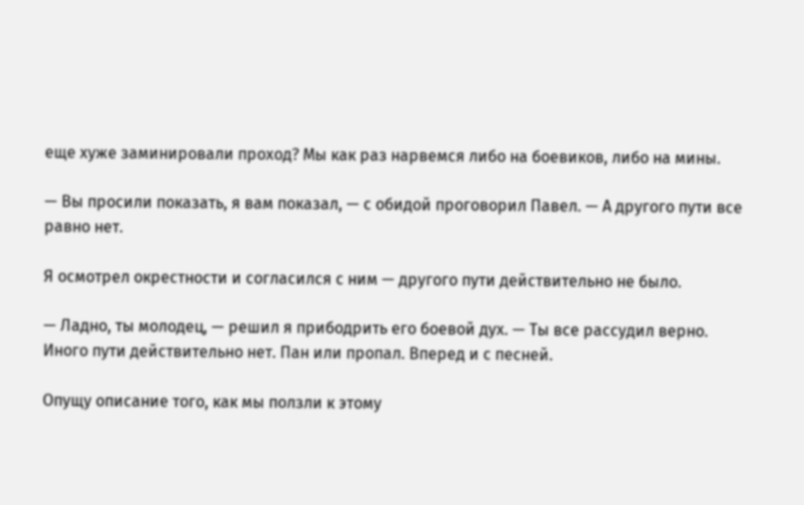еще хуже заминировали проход? Мы как раз нарвемся либо на боевиков, либо на мины.

— Вы просили показать, я вам показал, — с обидой проговорил Павел. — А другого пути все равно нет.

Я осмотрел окрестности и согласился с ним — другого пути действительно не было.

— Ладно, ты молодец, — решил я прибодрить его боевой дух. — Ты все рассудил верно. Иного пути действительно нет. Пан или пропал. Вперед и с песней.

Опущу описание того, как мы ползли к этому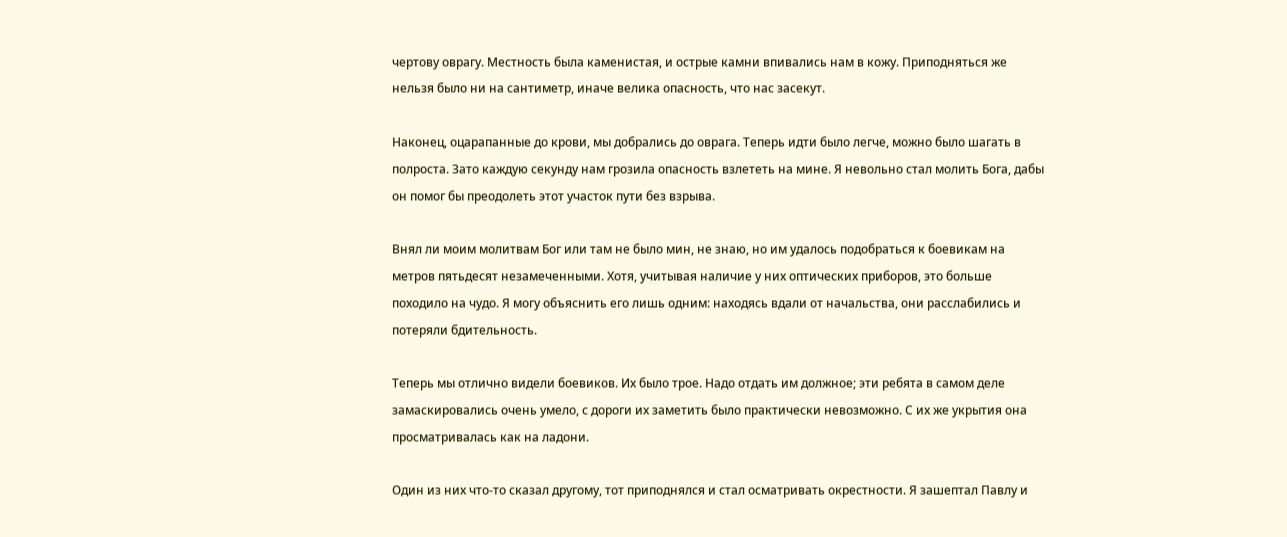чертову оврагу. Местность была каменистая, и острые камни впивались нам в кожу. Приподняться же нельзя было ни на сантиметр, иначе велика опасность, что нас засекут.

Наконец, оцарапанные до крови, мы добрались до оврага. Теперь идти было легче, можно было шагать в полроста. Зато каждую секунду нам грозила опасность взлететь на мине. Я невольно стал молить Бога, дабы он помог бы преодолеть этот участок пути без взрыва.

Внял ли моим молитвам Бог или там не было мин, не знаю, но им удалось подобраться к боевикам на метров пятьдесят незамеченными. Хотя, учитывая наличие у них оптических приборов, это больше походило на чудо. Я могу объяснить его лишь одним: находясь вдали от начальства, они расслабились и потеряли бдительность.

Теперь мы отлично видели боевиков. Их было трое. Надо отдать им должное; эти ребята в самом деле замаскировались очень умело, с дороги их заметить было практически невозможно. С их же укрытия она просматривалась как на ладони.

Один из них что-то сказал другому, тот приподнялся и стал осматривать окрестности. Я зашептал Павлу и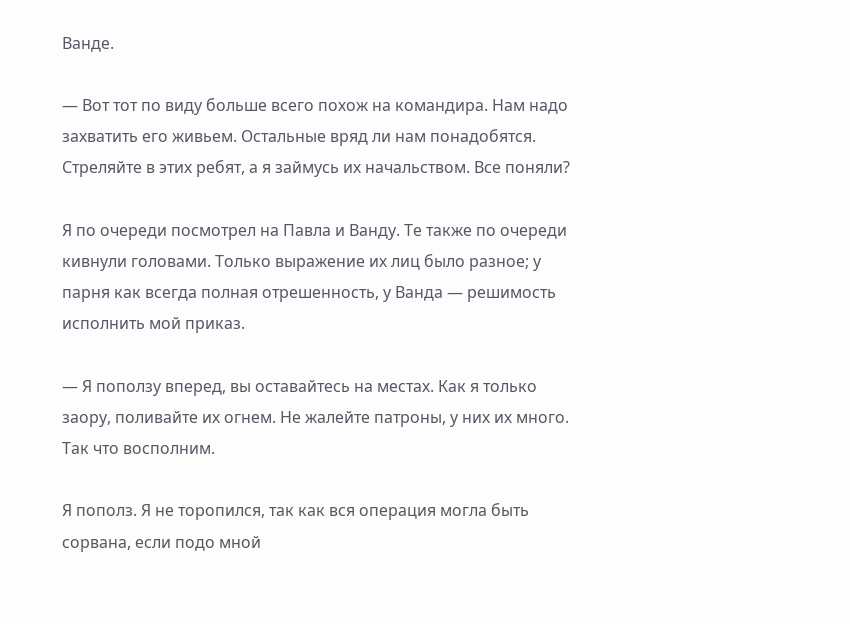Ванде.

— Вот тот по виду больше всего похож на командира. Нам надо захватить его живьем. Остальные вряд ли нам понадобятся. Стреляйте в этих ребят, а я займусь их начальством. Все поняли?

Я по очереди посмотрел на Павла и Ванду. Те также по очереди кивнули головами. Только выражение их лиц было разное; у парня как всегда полная отрешенность, у Ванда — решимость исполнить мой приказ.

— Я поползу вперед, вы оставайтесь на местах. Как я только заору, поливайте их огнем. Не жалейте патроны, у них их много. Так что восполним.

Я пополз. Я не торопился, так как вся операция могла быть сорвана, если подо мной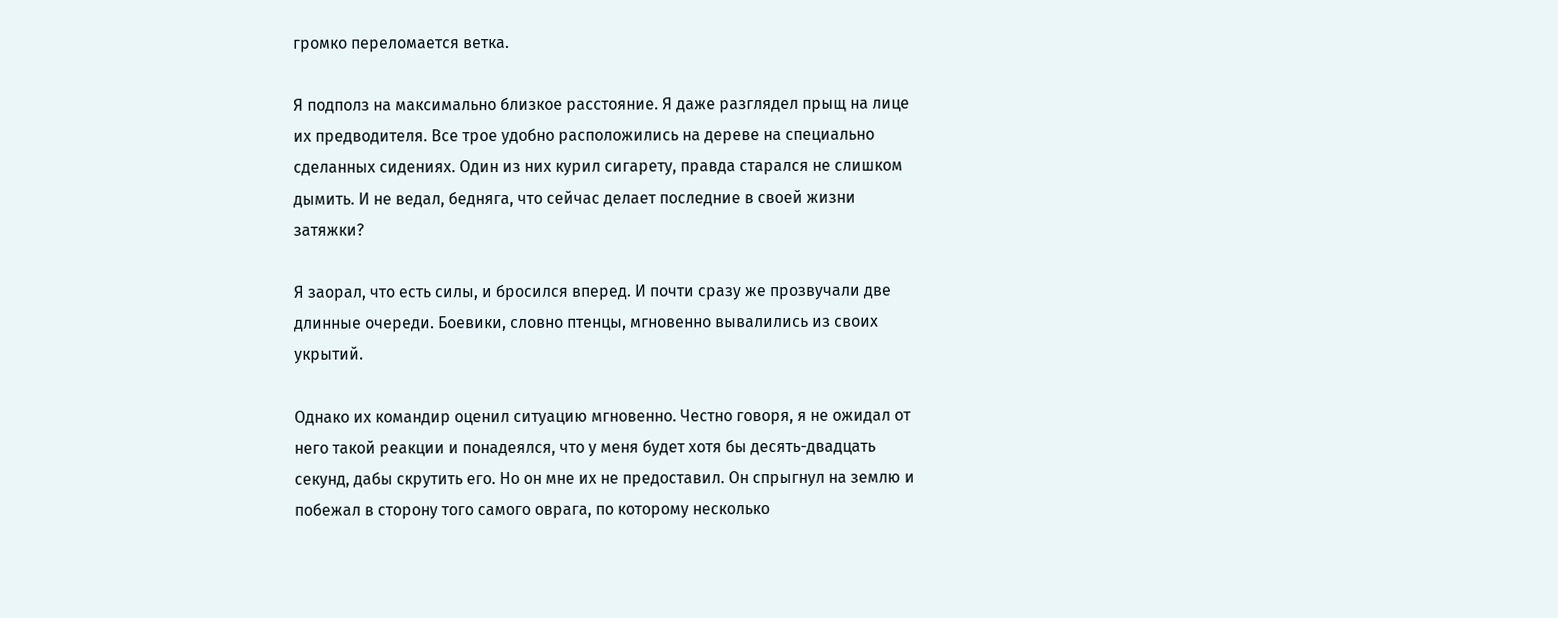громко переломается ветка.

Я подполз на максимально близкое расстояние. Я даже разглядел прыщ на лице их предводителя. Все трое удобно расположились на дереве на специально сделанных сидениях. Один из них курил сигарету, правда старался не слишком дымить. И не ведал, бедняга, что сейчас делает последние в своей жизни затяжки?

Я заорал, что есть силы, и бросился вперед. И почти сразу же прозвучали две длинные очереди. Боевики, словно птенцы, мгновенно вывалились из своих укрытий.

Однако их командир оценил ситуацию мгновенно. Честно говоря, я не ожидал от него такой реакции и понадеялся, что у меня будет хотя бы десять-двадцать секунд, дабы скрутить его. Но он мне их не предоставил. Он спрыгнул на землю и побежал в сторону того самого оврага, по которому несколько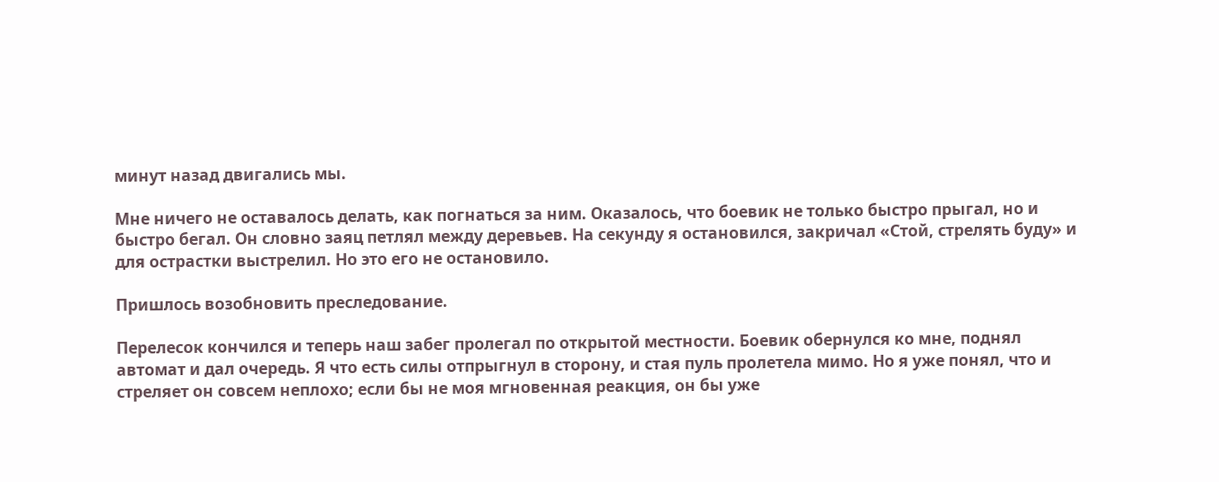минут назад двигались мы.

Мне ничего не оставалось делать, как погнаться за ним. Оказалось, что боевик не только быстро прыгал, но и быстро бегал. Он словно заяц петлял между деревьев. На секунду я остановился, закричал «Стой, стрелять буду» и для острастки выстрелил. Но это его не остановило.

Пришлось возобновить преследование.

Перелесок кончился и теперь наш забег пролегал по открытой местности. Боевик обернулся ко мне, поднял автомат и дал очередь. Я что есть силы отпрыгнул в сторону, и стая пуль пролетела мимо. Но я уже понял, что и стреляет он совсем неплохо; если бы не моя мгновенная реакция, он бы уже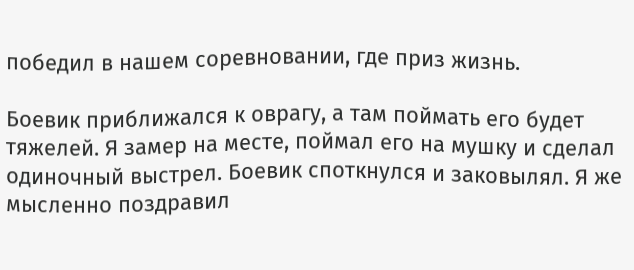победил в нашем соревновании, где приз жизнь.

Боевик приближался к оврагу, а там поймать его будет тяжелей. Я замер на месте, поймал его на мушку и сделал одиночный выстрел. Боевик споткнулся и заковылял. Я же мысленно поздравил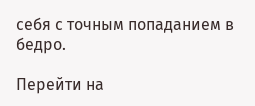себя с точным попаданием в бедро.

Перейти на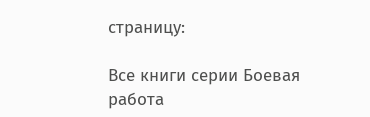страницу:

Все книги серии Боевая работа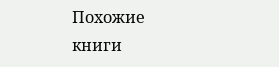Похожие книги